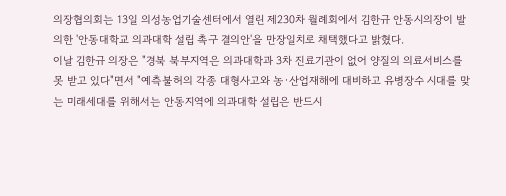의장협의회는 13일 의성농업기술센터에서 열린 제230차 월례회에서 김한규 안동시의장이 발의한 '안동대학교 의과대학 설립 촉구 결의안'을 만장일치로 채택했다고 밝혔다.
이날 김한규 의장은 "경북 북부지역은 의과대학과 3차 진료기관이 없어 양질의 의료서비스를 못 받고 있다"면서 "예측불허의 각종 대형사고와 농·산업재해에 대비하고 유병장수 시대를 맞는 미래세대를 위해서는 안동지역에 의과대학 설립은 반드시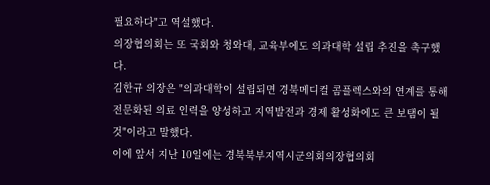필요하다"고 역설했다.
의장협의회는 또 국회와 청와대, 교육부에도 의과대학 설립 추진을 촉구했다.
김한규 의장은 "의과대학이 설립되면 경북메디컬 콤플렉스와의 연계를 통해 전문화된 의료 인력을 양성하고 지역발전과 경제 활성화에도 큰 보탬이 될 것"이라고 말했다.
이에 앞서 지난 10일에는 경북북부지역시군의회의장협의회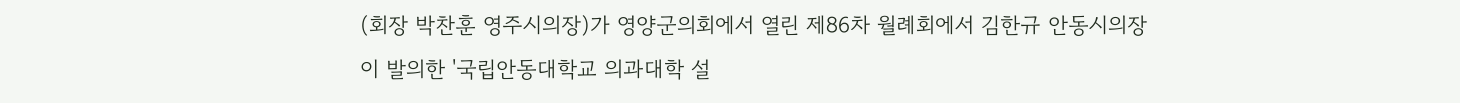(회장 박찬훈 영주시의장)가 영양군의회에서 열린 제86차 월례회에서 김한규 안동시의장이 발의한 '국립안동대학교 의과대학 설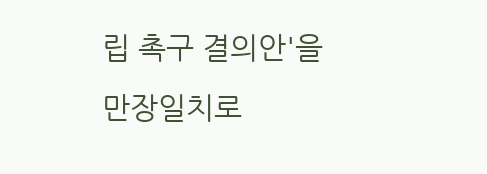립 촉구 결의안'을 만장일치로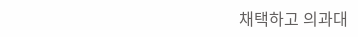채택하고 의과대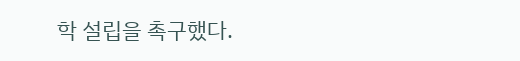학 설립을 촉구했다.